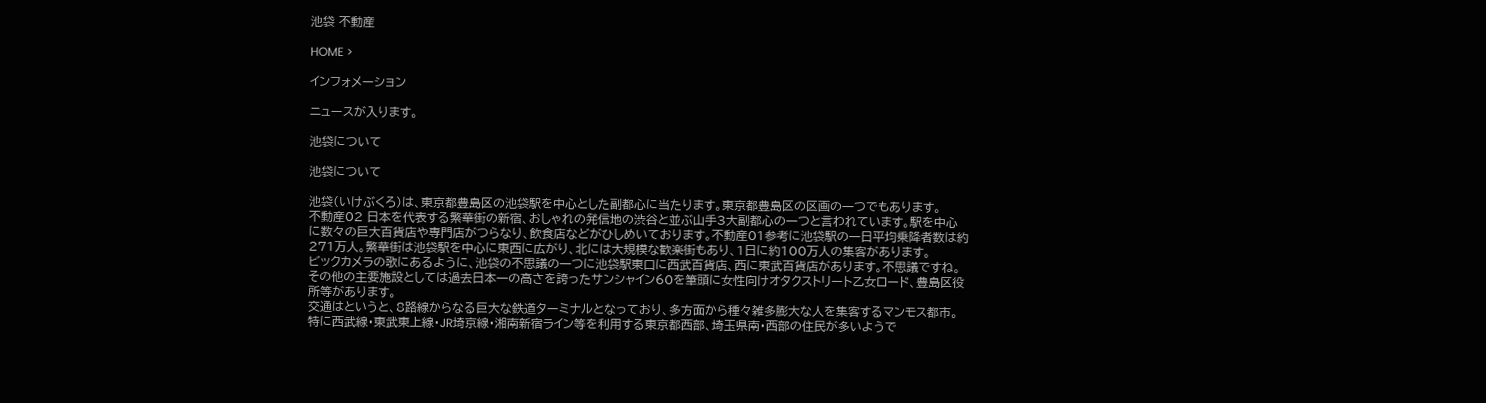池袋 不動産

HOME >

インフォメーション

ニュースが入ります。

池袋について

池袋について

池袋(いけぶくろ)は、東京都豊島区の池袋駅を中心とした副都心に当たります。東京都豊島区の区画の一つでもあります。
不動産02 日本を代表する繁華街の新宿、おしゃれの発信地の渋谷と並ぶ山手3大副都心の一つと言われています。駅を中心に数々の巨大百貨店や専門店がつらなり、飲食店などがひしめいております。不動産01参考に池袋駅の一日平均乗降者数は約271万人。繁華街は池袋駅を中心に東西に広がり、北には大規模な歓楽街もあり、1日に約100万人の集客があります。
ビックカメラの歌にあるように、池袋の不思議の一つに池袋駅東口に西武百貨店、西に東武百貨店があります。不思議ですね。
その他の主要施設としては過去日本一の高さを誇ったサンシャイン60を筆頭に女性向けオタクストリート乙女ロード、豊島区役所等があります。
交通はというと、8路線からなる巨大な鉄道ターミナルとなっており、多方面から種々雑多膨大な人を集客するマンモス都市。特に西武線・東武東上線・JR埼京線・湘南新宿ライン等を利用する東京都西部、埼玉県南・西部の住民が多いようで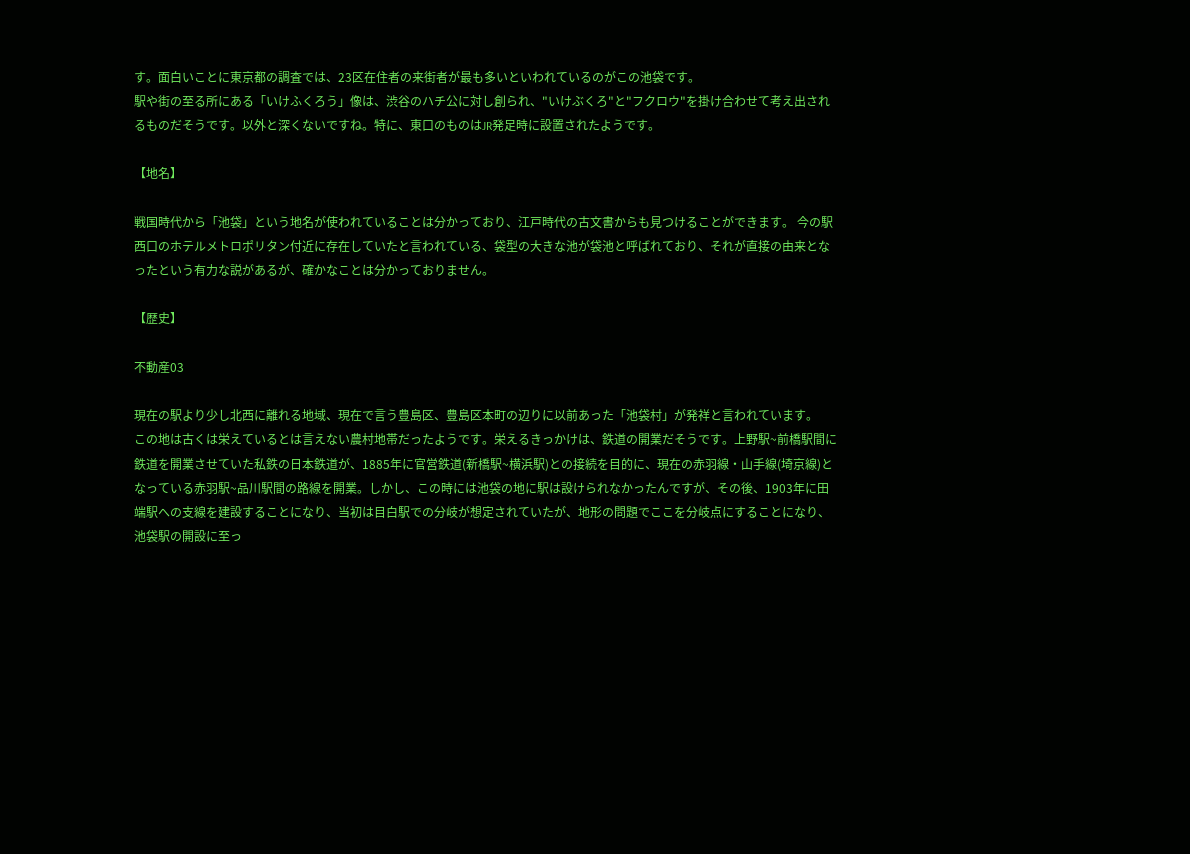す。面白いことに東京都の調査では、23区在住者の来街者が最も多いといわれているのがこの池袋です。
駅や街の至る所にある「いけふくろう」像は、渋谷のハチ公に対し創られ、"いけぶくろ"と"フクロウ"を掛け合わせて考え出されるものだそうです。以外と深くないですね。特に、東口のものはJR発足時に設置されたようです。

【地名】

戦国時代から「池袋」という地名が使われていることは分かっており、江戸時代の古文書からも見つけることができます。 今の駅西口のホテルメトロポリタン付近に存在していたと言われている、袋型の大きな池が袋池と呼ばれており、それが直接の由来となったという有力な説があるが、確かなことは分かっておりません。

【歴史】

不動産03

現在の駅より少し北西に離れる地域、現在で言う豊島区、豊島区本町の辺りに以前あった「池袋村」が発祥と言われています。
この地は古くは栄えているとは言えない農村地帯だったようです。栄えるきっかけは、鉄道の開業だそうです。上野駅~前橋駅間に鉄道を開業させていた私鉄の日本鉄道が、1885年に官営鉄道(新橋駅~横浜駅)との接続を目的に、現在の赤羽線・山手線(埼京線)となっている赤羽駅~品川駅間の路線を開業。しかし、この時には池袋の地に駅は設けられなかったんですが、その後、1903年に田端駅への支線を建設することになり、当初は目白駅での分岐が想定されていたが、地形の問題でここを分岐点にすることになり、池袋駅の開設に至っ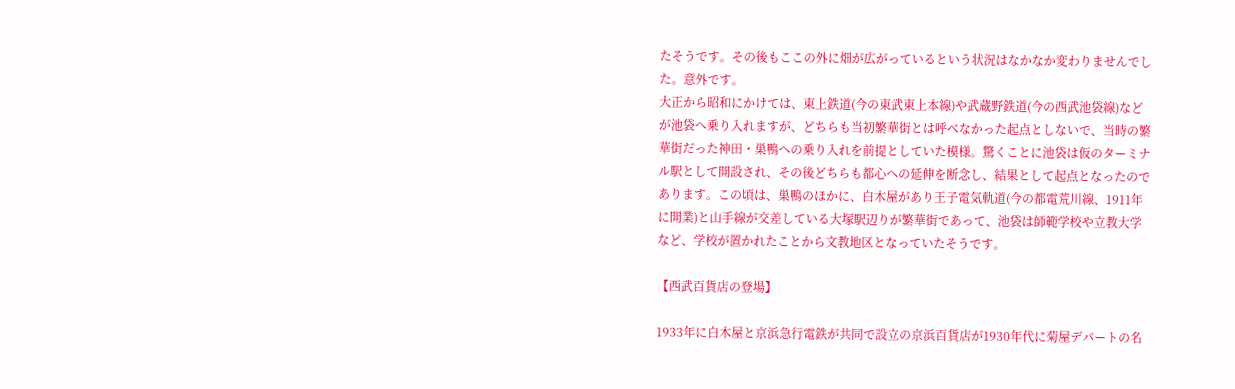たそうです。その後もここの外に畑が広がっているという状況はなかなか変わりませんでした。意外です。
大正から昭和にかけては、東上鉄道(今の東武東上本線)や武蔵野鉄道(今の西武池袋線)などが池袋へ乗り入れますが、どちらも当初繁華街とは呼べなかった起点としないで、当時の繁華街だった神田・巣鴨への乗り入れを前提としていた模様。驚くことに池袋は仮のターミナル駅として開設され、その後どちらも都心への延伸を断念し、結果として起点となったのであります。この頃は、巣鴨のほかに、白木屋があり王子電気軌道(今の都電荒川線、1911年に開業)と山手線が交差している大塚駅辺りが繁華街であって、池袋は師範学校や立教大学など、学校が置かれたことから文教地区となっていたそうです。

【西武百貨店の登場】

1933年に白木屋と京浜急行電鉄が共同で設立の京浜百貨店が1930年代に菊屋デパートの名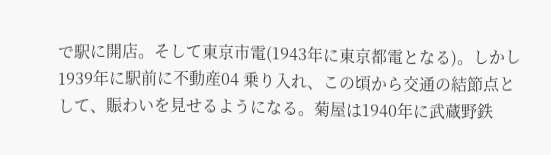で駅に開店。そして東京市電(1943年に東京都電となる)。しかし1939年に駅前に不動産04 乗り入れ、この頃から交通の結節点として、賑わいを見せるようになる。菊屋は1940年に武蔵野鉄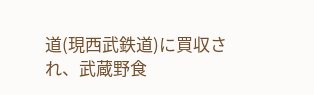道(現西武鉄道)に買収され、武蔵野食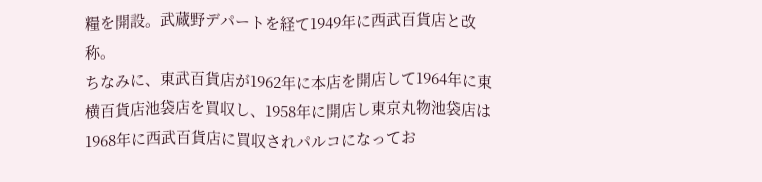糧を開設。武蔵野デパートを経て1949年に西武百貨店と改称。
ちなみに、東武百貨店が1962年に本店を開店して1964年に東横百貨店池袋店を買収し、1958年に開店し東京丸物池袋店は1968年に西武百貨店に買収されパルコになってお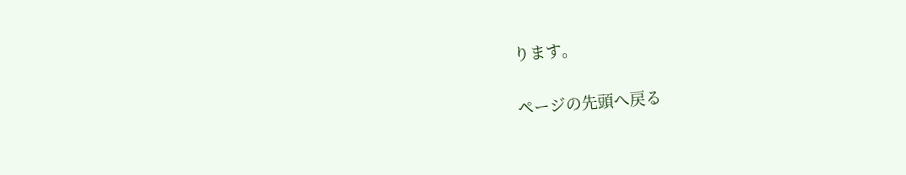ります。

ページの先頭へ戻る